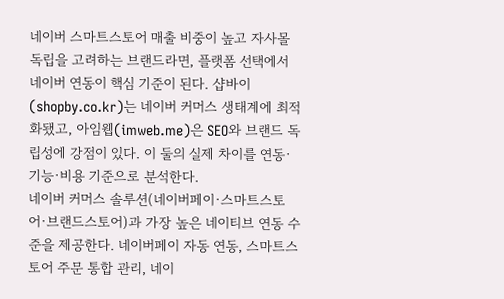네이버 스마트스토어 매출 비중이 높고 자사몰 독립을 고려하는 브랜드라면, 플랫폼 선택에서 네이버 연동이 핵심 기준이 된다. 샵바이(shopby.co.kr)는 네이버 커머스 생태계에 최적화됐고, 아임웹(imweb.me)은 SEO와 브랜드 독립성에 강점이 있다. 이 둘의 실제 차이를 연동·기능·비용 기준으로 분석한다.
네이버 커머스 솔루션(네이버페이·스마트스토어·브랜드스토어)과 가장 높은 네이티브 연동 수준을 제공한다. 네이버페이 자동 연동, 스마트스토어 주문 통합 관리, 네이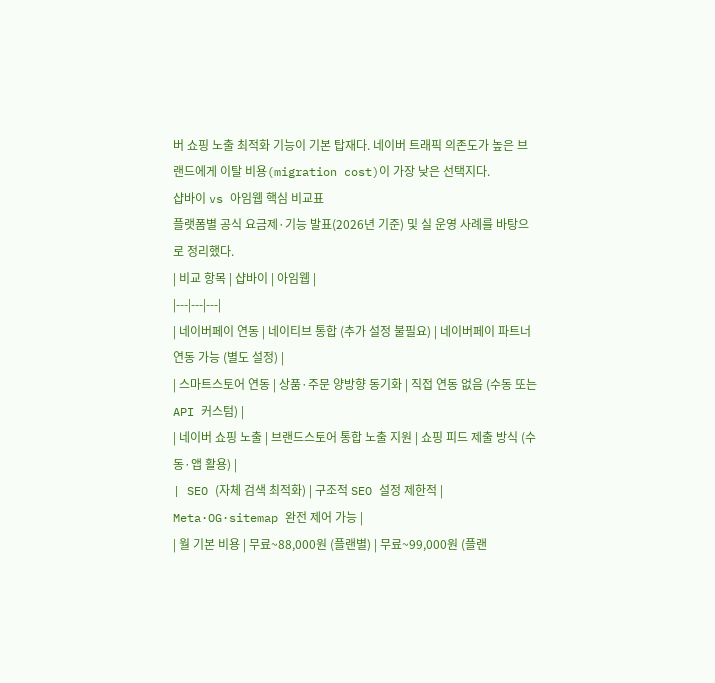버 쇼핑 노출 최적화 기능이 기본 탑재다. 네이버 트래픽 의존도가 높은 브랜드에게 이탈 비용(migration cost)이 가장 낮은 선택지다.
샵바이 vs 아임웹 핵심 비교표
플랫폼별 공식 요금제·기능 발표(2026년 기준) 및 실 운영 사례를 바탕으로 정리했다.
| 비교 항목 | 샵바이 | 아임웹 |
|---|---|---|
| 네이버페이 연동 | 네이티브 통합 (추가 설정 불필요) | 네이버페이 파트너 연동 가능 (별도 설정) |
| 스마트스토어 연동 | 상품·주문 양방향 동기화 | 직접 연동 없음 (수동 또는 API 커스텀) |
| 네이버 쇼핑 노출 | 브랜드스토어 통합 노출 지원 | 쇼핑 피드 제출 방식 (수동·앱 활용) |
| SEO (자체 검색 최적화) | 구조적 SEO 설정 제한적 | Meta·OG·sitemap 완전 제어 가능 |
| 월 기본 비용 | 무료~88,000원 (플랜별) | 무료~99,000원 (플랜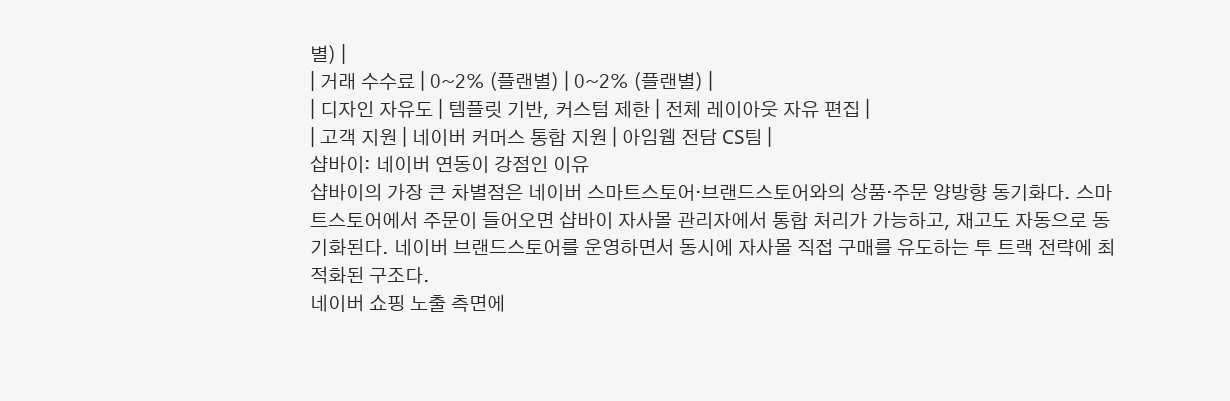별) |
| 거래 수수료 | 0~2% (플랜별) | 0~2% (플랜별) |
| 디자인 자유도 | 템플릿 기반, 커스텀 제한 | 전체 레이아웃 자유 편집 |
| 고객 지원 | 네이버 커머스 통합 지원 | 아임웹 전담 CS팀 |
샵바이: 네이버 연동이 강점인 이유
샵바이의 가장 큰 차별점은 네이버 스마트스토어·브랜드스토어와의 상품·주문 양방향 동기화다. 스마트스토어에서 주문이 들어오면 샵바이 자사몰 관리자에서 통합 처리가 가능하고, 재고도 자동으로 동기화된다. 네이버 브랜드스토어를 운영하면서 동시에 자사몰 직접 구매를 유도하는 투 트랙 전략에 최적화된 구조다.
네이버 쇼핑 노출 측면에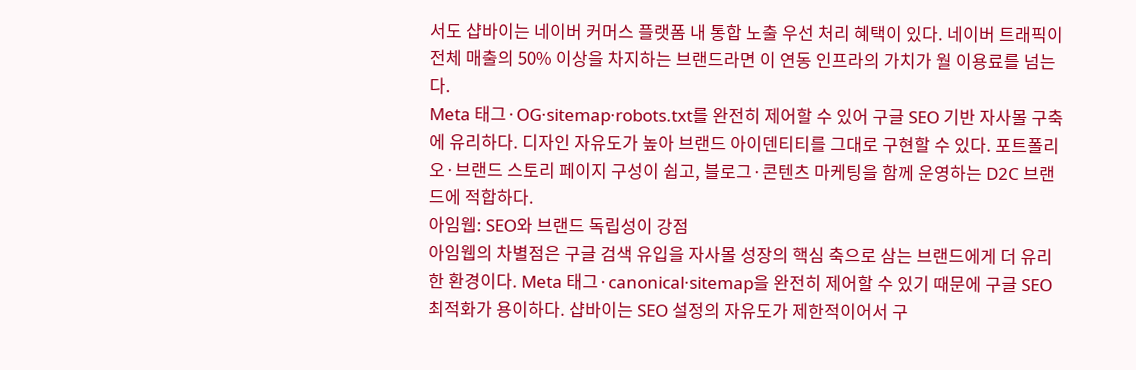서도 샵바이는 네이버 커머스 플랫폼 내 통합 노출 우선 처리 혜택이 있다. 네이버 트래픽이 전체 매출의 50% 이상을 차지하는 브랜드라면 이 연동 인프라의 가치가 월 이용료를 넘는다.
Meta 태그·OG·sitemap·robots.txt를 완전히 제어할 수 있어 구글 SEO 기반 자사몰 구축에 유리하다. 디자인 자유도가 높아 브랜드 아이덴티티를 그대로 구현할 수 있다. 포트폴리오·브랜드 스토리 페이지 구성이 쉽고, 블로그·콘텐츠 마케팅을 함께 운영하는 D2C 브랜드에 적합하다.
아임웹: SEO와 브랜드 독립성이 강점
아임웹의 차별점은 구글 검색 유입을 자사몰 성장의 핵심 축으로 삼는 브랜드에게 더 유리한 환경이다. Meta 태그·canonical·sitemap을 완전히 제어할 수 있기 때문에 구글 SEO 최적화가 용이하다. 샵바이는 SEO 설정의 자유도가 제한적이어서 구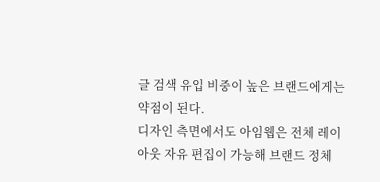글 검색 유입 비중이 높은 브랜드에게는 약점이 된다.
디자인 측면에서도 아임웹은 전체 레이아웃 자유 편집이 가능해 브랜드 정체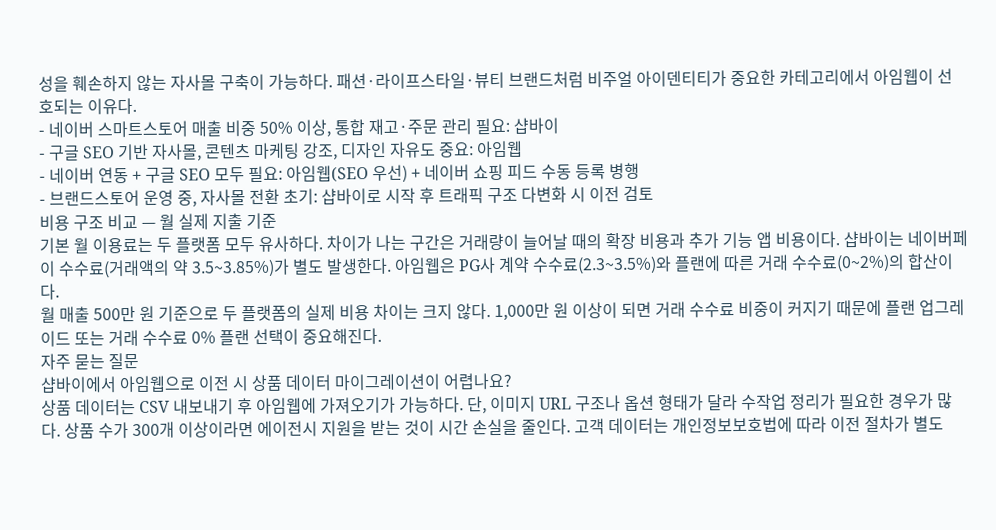성을 훼손하지 않는 자사몰 구축이 가능하다. 패션·라이프스타일·뷰티 브랜드처럼 비주얼 아이덴티티가 중요한 카테고리에서 아임웹이 선호되는 이유다.
- 네이버 스마트스토어 매출 비중 50% 이상, 통합 재고·주문 관리 필요: 샵바이
- 구글 SEO 기반 자사몰, 콘텐츠 마케팅 강조, 디자인 자유도 중요: 아임웹
- 네이버 연동 + 구글 SEO 모두 필요: 아임웹(SEO 우선) + 네이버 쇼핑 피드 수동 등록 병행
- 브랜드스토어 운영 중, 자사몰 전환 초기: 샵바이로 시작 후 트래픽 구조 다변화 시 이전 검토
비용 구조 비교 — 월 실제 지출 기준
기본 월 이용료는 두 플랫폼 모두 유사하다. 차이가 나는 구간은 거래량이 늘어날 때의 확장 비용과 추가 기능 앱 비용이다. 샵바이는 네이버페이 수수료(거래액의 약 3.5~3.85%)가 별도 발생한다. 아임웹은 PG사 계약 수수료(2.3~3.5%)와 플랜에 따른 거래 수수료(0~2%)의 합산이다.
월 매출 500만 원 기준으로 두 플랫폼의 실제 비용 차이는 크지 않다. 1,000만 원 이상이 되면 거래 수수료 비중이 커지기 때문에 플랜 업그레이드 또는 거래 수수료 0% 플랜 선택이 중요해진다.
자주 묻는 질문
샵바이에서 아임웹으로 이전 시 상품 데이터 마이그레이션이 어렵나요?
상품 데이터는 CSV 내보내기 후 아임웹에 가져오기가 가능하다. 단, 이미지 URL 구조나 옵션 형태가 달라 수작업 정리가 필요한 경우가 많다. 상품 수가 300개 이상이라면 에이전시 지원을 받는 것이 시간 손실을 줄인다. 고객 데이터는 개인정보보호법에 따라 이전 절차가 별도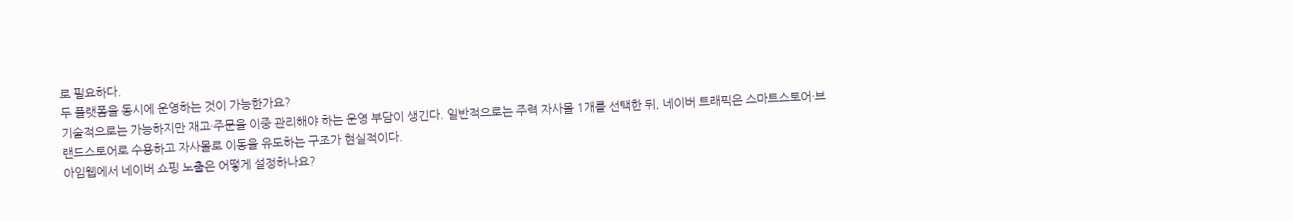로 필요하다.
두 플랫폼을 동시에 운영하는 것이 가능한가요?
기술적으로는 가능하지만 재고·주문을 이중 관리해야 하는 운영 부담이 생긴다. 일반적으로는 주력 자사몰 1개를 선택한 뒤, 네이버 트래픽은 스마트스토어·브랜드스토어로 수용하고 자사몰로 이동을 유도하는 구조가 현실적이다.
아임웹에서 네이버 쇼핑 노출은 어떻게 설정하나요?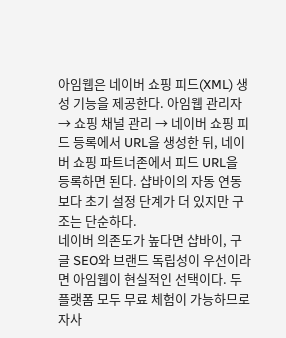아임웹은 네이버 쇼핑 피드(XML) 생성 기능을 제공한다. 아임웹 관리자 → 쇼핑 채널 관리 → 네이버 쇼핑 피드 등록에서 URL을 생성한 뒤, 네이버 쇼핑 파트너존에서 피드 URL을 등록하면 된다. 샵바이의 자동 연동보다 초기 설정 단계가 더 있지만 구조는 단순하다.
네이버 의존도가 높다면 샵바이, 구글 SEO와 브랜드 독립성이 우선이라면 아임웹이 현실적인 선택이다. 두 플랫폼 모두 무료 체험이 가능하므로 자사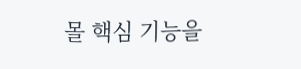몰 핵심 기능을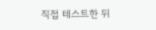직접 테스트한 뒤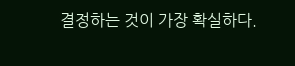결정하는 것이 가장 확실하다.